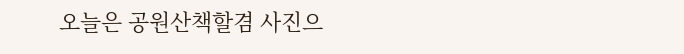오늘은 공원산책할겸 사진으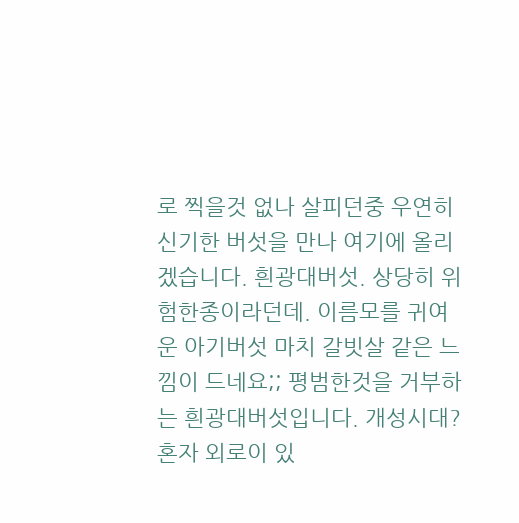로 찍을것 없나 살피던중 우연히 신기한 버섯을 만나 여기에 올리겠습니다. 흰광대버섯. 상당히 위험한종이라던데. 이름모를 귀여운 아기버섯 마치 갈빗살 같은 느낌이 드네요;; 평범한것을 거부하는 흰광대버섯입니다. 개성시대? 혼자 외로이 있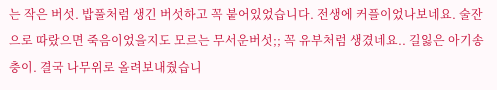는 작은 버섯. 밥풀처럼 생긴 버섯하고 꼭 붙어있었습니다. 전생에 커플이었나보네요. 술잔으로 따랐으면 죽음이었을지도 모르는 무서운버섯;; 꼭 유부처럼 생겼네요.. 길잃은 아기송충이. 결국 나무위로 올려보내줬습니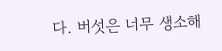다. 버섯은 너무 생소해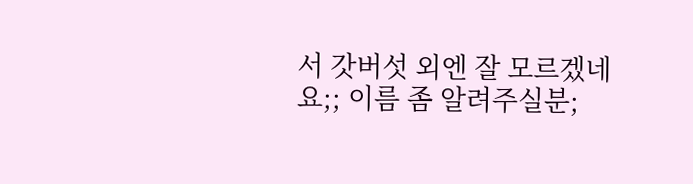서 갓버섯 외엔 잘 모르겠네요;; 이름 좀 알려주실분;